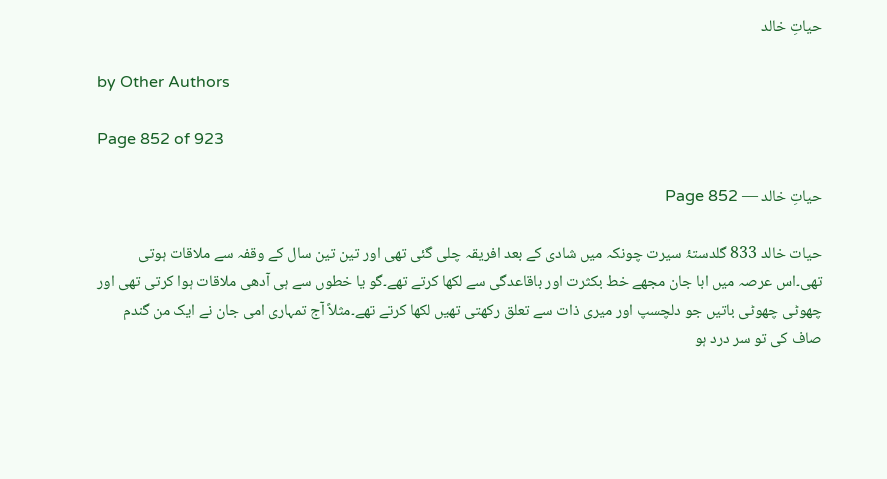حیاتِ خالد

by Other Authors

Page 852 of 923

حیاتِ خالد — Page 852

حیات خالد 833 گلدستۂ سیرت چونکہ میں شادی کے بعد افریقہ چلی گئی تھی اور تین تین سال کے وقفہ سے ملاقات ہوتی تھی۔اس عرصہ میں ابا جان مجھے خط بکثرت اور باقاعدگی سے لکھا کرتے تھے۔گو یا خطوں سے ہی آدھی ملاقات ہوا کرتی تھی اور چھوٹی چھوٹی باتیں جو دلچسپ اور میری ذات سے تعلق رکھتی تھیں لکھا کرتے تھے۔مثلاً آج تمہاری امی جان نے ایک من گندم صاف کی تو سر درد ہو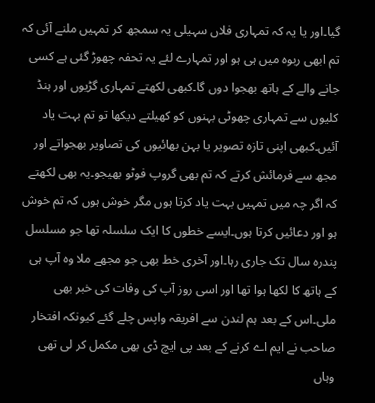گیا۔اور یا یہ کہ تمہاری فلاں سہیلی یہ سمجھ کر تمہیں ملنے آئی کہ تم ابھی ربوہ میں ہی ہو اور تمہارے لئے یہ تحفہ چھوڑ گئی ہے کسی جانے والے کے ہاتھ بھجوا دوں گا۔کبھی لکھتے تمہاری گڑیوں اور ہنڈ کلیوں سے تمہاری چھوٹی بہنوں کو کھیلتے دیکھا تو تم بہت یاد آئیں۔کبھی اپنی تازہ تصویر یا بہن بھائیوں کی تصاویر بھجواتے اور مجھ سے فرمائش کرتے کہ تم بھی گروپ فوٹو بھیجو۔یہ بھی لکھتے کہ اگر چہ میں تمہیں بہت یاد کرتا ہوں مگر خوش ہوں کہ تم خوش ہو اور دعائیں کرتا ہوں۔ایسے خطوں کا ایک سلسلہ تھا جو مسلسل پندرہ سال تک جاری رہا۔اور آخری خط بھی جو مجھے ملا وہ آپ ہی کے ہاتھ کا لکھا ہوا تھا اور اسی روز آپ کی وفات کی خبر بھی ملی۔اس کے بعد ہم لندن سے افریقہ واپس چلے گئے کیونکہ افتخار صاحب نے ایم اے کرنے کے بعد پی ایچ ڈی بھی مکمل کر لی تھی وہاں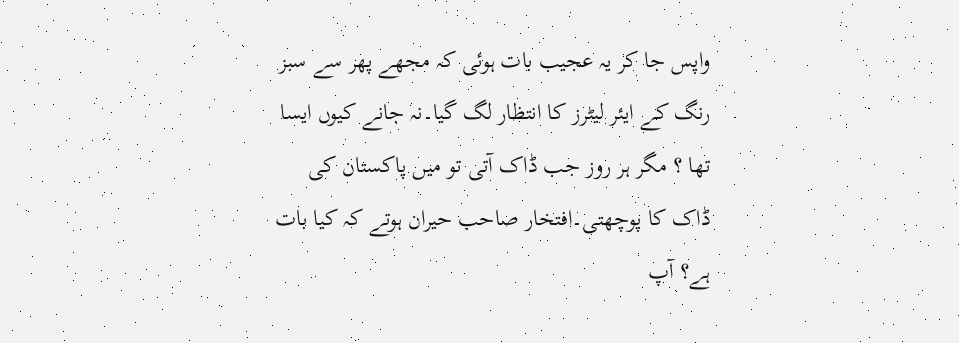واپس جا کر یہ عجیب بات ہوئی کہ مجھے پھر سے سبز رنگ کے ایئر لیٹرز کا انتظار لگ گیا۔نہ جانے کیوں ایسا تھا ؟ مگر ہر روز جب ڈاک آتی تو میں پاکستان کی ڈاک کا پوچھتی۔افتخار صاحب حیران ہوتے کہ کیا بات ہے؟ آپ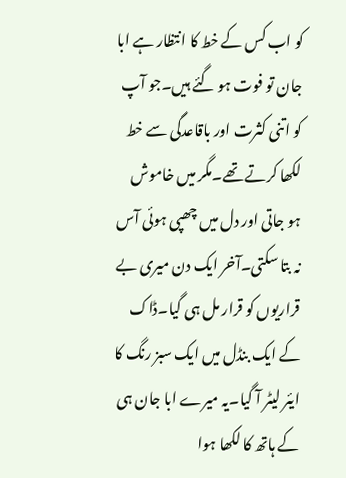کو اب کس کے خط کا انتظار ہے ابا جان تو فوت ہو گئے ہیں۔جو آپ کو اتنی کثرت اور باقاعدگی سے خط لکھا کرتے تھے۔مگر میں خاموش ہو جاتی اور دل میں چھپی ہوئی آس نہ بتا سکتی۔آخر ایک دن میری بے قراریوں کو قرار مل ہی گیا۔ڈاک کے ایک بنڈل میں ایک سبز رنگ کا ایئر لیٹر آ گیا۔یہ میرے ابا جان ہی کے ہاتھ کا لکھا ہوا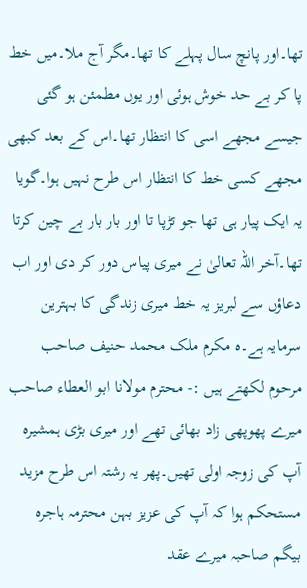تھا۔اور پانچ سال پہلے کا تھا۔مگر آج ملا۔میں خط پا کر بے حد خوش ہوئی اور یوں مطمئن ہو گئی جیسے مجھے اسی کا انتظار تھا۔اس کے بعد کبھی مجھے کسی خط کا انتظار اس طرح نہیں ہوا۔گویا یہ ایک پیار ہی تھا جو تڑپا تا اور بار بار بے چین کرتا تھا۔آخر اللہ تعالیٰ نے میری پیاس دور کر دی اور اب دعاؤں سے لبریز یہ خط میری زندگی کا بہترین سرمایہ ہے۔ه مکرم ملک محمد حنیف صاحب مرحوم لکھتے ہیں :- محترم مولانا ابو العطاء صاحب میرے پھوپھی زاد بھائی تھے اور میری بڑی ہمشیرہ آپ کی زوجہ اولی تھیں۔پھر یہ رشتہ اس طرح مزید مستحکم ہوا کہ آپ کی عزیز بہن محترمہ ہاجرہ بیگم صاحبہ میرے عقد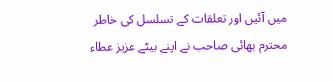میں آئیں اور تعلقات کے تسلسل کی خاطر محترم بھائی صاحب نے اپنے بیٹے عزیز عطاء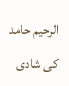الرحیم حامد کی شادی